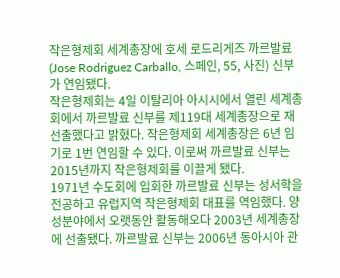작은형제회 세계총장에 호세 로드리게즈 까르발료(Jose Rodriguez Carballo, 스페인, 55, 사진) 신부가 연임됐다.
작은형제회는 4일 이탈리아 아시시에서 열린 세계총회에서 까르발료 신부를 제119대 세계총장으로 재선출했다고 밝혔다. 작은형제회 세계총장은 6년 임기로 1번 연임할 수 있다. 이로써 까르발료 신부는 2015년까지 작은형제회를 이끌게 됐다.
1971년 수도회에 입회한 까르발료 신부는 성서학을 전공하고 유럽지역 작은형제회 대표를 역임했다. 양성분야에서 오랫동안 활동해오다 2003년 세계총장에 선출됐다. 까르발료 신부는 2006년 동아시아 관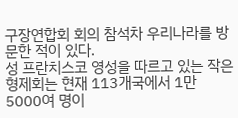구장연합회 회의 참석차 우리나라를 방문한 적이 있다.
성 프란치스코 영성을 따르고 있는 작은형제회는 현재 113개국에서 1만 5000여 명이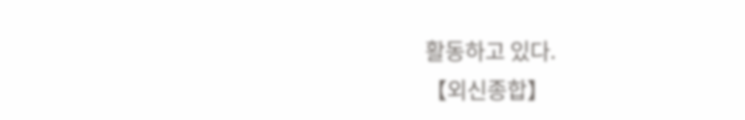활동하고 있다.
【외신종합】